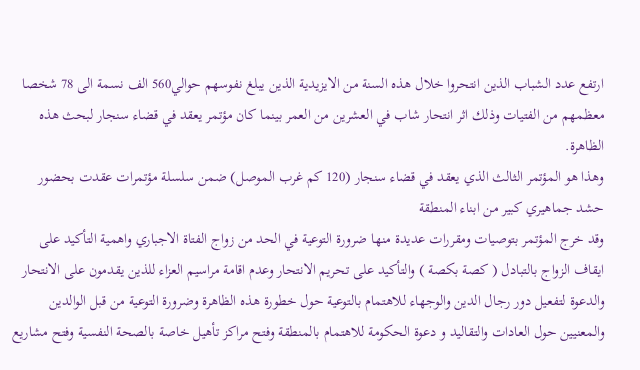ارتفع عدد الشباب الذين انتحروا خلال هذه السنة من الايزيدية الذين يبلغ نفوسهم حوالي560 الف نسمة الى 78 شخصا معظمهم من الفتيات وذلك اثر انتحار شاب في العشرين من العمر بينما كان مؤتمر يعقد في قضاء سنجار لبحث هذه الظاهرة.
وهذا هو المؤتمر الثالث الذي يعقد في قضاء سنجار (120 كم غرب الموصل) ضمن سلسلة مؤتمرات عقدت بحضور حشد جماهيري كبير من ابناء المنطقة
وقد خرج المؤتمر بتوصيات ومقررات عديدة منها ضرورة التوعية في الحد من زواج الفتاة الاجباري واهمية التأكيد على ايقاف الزواج بالتبادل ( كصة بكصة ) والتأكيد على تحريم الانتحار وعدم اقامة مراسيم العزاء للذين يقدمون على الانتحار والدعوة لتفعيل دور رجال الدين والوجهاء للاهتمام بالتوعية حول خطورة هذه الظاهرة وضرورة التوعية من قبل الوالدين والمعنيين حول العادات والتقاليد و دعوة الحكومة للاهتمام بالمنطقة وفتح مراكز تأهيل خاصة بالصحة النفسية وفتح مشاريع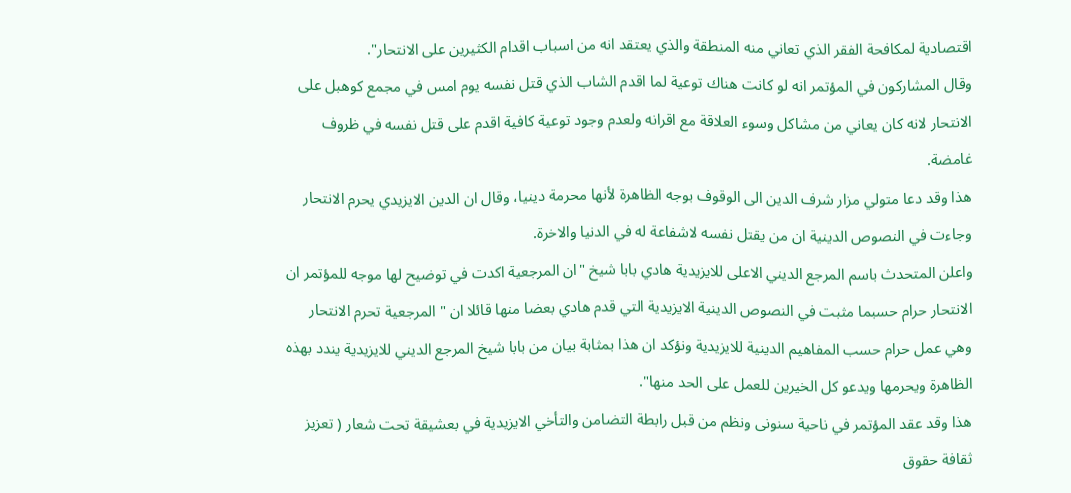اقتصادية لمكافحة الفقر الذي تعاني منه المنطقة والذي يعتقد انه من اسباب اقدام الكثيرين على الانتحار".
وقال المشاركون في المؤتمر انه لو كانت هناك توعية لما اقدم الشاب الذي قتل نفسه يوم امس في مجمع كوهبل على الانتحار لانه كان يعاني من مشاكل وسوء العلاقة مع اقرانه ولعدم وجود توعية كافية اقدم على قتل نفسه في ظروف غامضة.
هذا وقد دعا متولي مزار شرف الدين الى الوقوف بوجه الظاهرة لأنها محرمة دينيا، وقال ان الدين الايزيدي يحرم الانتحار وجاءت في النصوص الدينية ان من يقتل نفسه لاشفاعة له في الدنيا والاخرة.
واعلن المتحدث باسم المرجع الديني الاعلى للايزيدية هادي بابا شيخ "ان المرجعية اكدت في توضيح لها موجه للمؤتمر ان الانتحار حرام حسبما مثبت في النصوص الدينية الايزيدية التي قدم هادي بعضا منها قائلا ان " المرجعية تحرم الانتحار وهي عمل حرام حسب المفاهيم الدينية للايزيدية ونؤكد ان هذا بمثابة بيان من بابا شيخ المرجع الديني للايزيدية يندد بهذه الظاهرة ويحرمها ويدعو كل الخيرين للعمل على الحد منها".
هذا وقد عقد المؤتمر في ناحية سنونى ونظم من قبل رابطة التضامن والتأخي الايزيدية في بعشيقة تحت شعار ( تعزيز ثقافة حقوق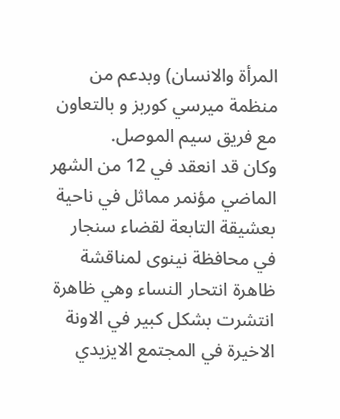المرأة والانسان) وبدعم من منظمة ميرسي كوربز و بالتعاون مع فريق سيم الموصل.
وكان قد انعقد في 12 من الشهر الماضي مؤنمر مماثل في ناحية بعشيقة التابعة لقضاء سنجار في محافظة نينوى لمناقشة ظاهرة انتحار النساء وهي ظاهرة انتشرت بشكل كبير في الاونة الاخيرة في المجتمع الايزيدي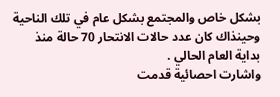بشكل خاص والمجتمع بشكل عام في تلك الناحية وحينذاك كان عدد حالات الانتحار 70 حالة منذ بداية العام الحالي .
واشارت احصائية قدمت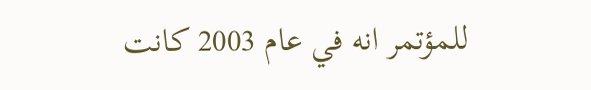للمؤتمر انه في عام 2003 كانت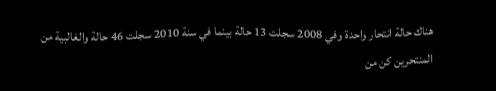هناك حالة انتحار واحدة وفي 2008 سجلت 13 حالة بينما في سنة 2010 سجلت 46 حالة والغالبية من المنتحرين كن من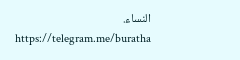النساء.
https://telegram.me/buratha